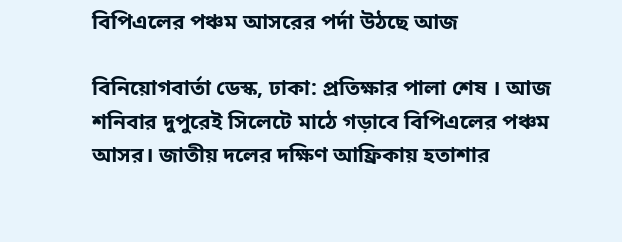বিপিএলের পঞ্চম আসরের পর্দা উঠছে আজ

বিনিয়োগবার্তা ডেস্ক, ঢাকা: প্রতিক্ষার পালা শেষ । আজ শনিবার দুপুরেই সিলেটে মাঠে গড়াবে বিপিএলের পঞ্চম আসর। জাতীয় দলের দক্ষিণ আফ্রিকায় হতাশার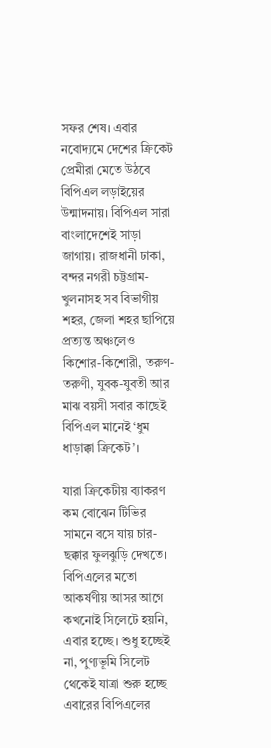সফর শেষ। এবার নবোদ্যমে দেশের ক্রিকেট প্রেমীরা মেতে উঠবে বিপিএল লড়াইয়ের উন্মাদনায়। বিপিএল সারা বাংলাদেশেই সাড়া জাগায়। রাজধানী ঢাকা, বন্দর নগরী চট্টগ্রাম-খুলনাসহ সব বিভাগীয় শহর, জেলা শহর ছাপিয়ে প্রত্যন্ত অঞ্চলেও কিশোর-কিশোরী, তরুণ-তরুণী, যুবক-যুবতী আর মাঝ বয়সী সবার কাছেই বিপিএল মানেই ‘ধুম ধাড়াক্কা ক্রিকেট’।

যারা ক্রিকেটীয় ব্যাকরণ কম বোঝেন টিভির সামনে বসে যায় চার-ছক্কার ফুলঝুড়ি দেখতে। বিপিএলের মতো আকর্ষণীয় আসর আগে কখনোই সিলেটে হয়নি, এবার হচ্ছে। শুধু হচ্ছেই না, পুণ্যভূমি সিলেট থেকেই যাত্রা শুরু হচ্ছে এবারের বিপিএলের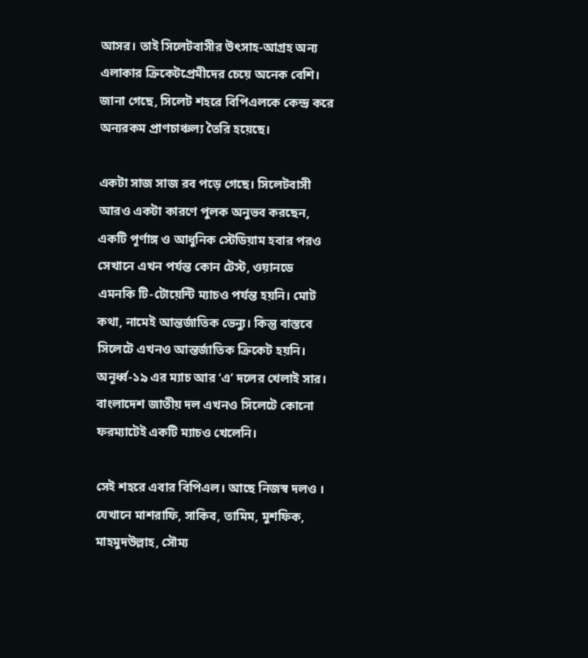আসর। তাই সিলেটবাসীর উৎসাহ-আগ্রহ অন্য এলাকার ক্রিকেটপ্রেমীদের চেয়ে অনেক বেশি। জানা গেছে, সিলেট শহরে বিপিএলকে কেন্দ্র করে অন্যরকম প্রাণচাঞ্চল্য তৈরি হয়েছে।

একটা সাজ সাজ রব পড়ে গেছে। সিলেটবাসী আরও একটা কারণে পুলক অনুভব করছেন, একটি পূর্ণাঙ্গ ও আধুনিক স্টেডিয়াম হবার পরও সেখানে এখন পর্যন্ত কোন টেস্ট, ওয়ানডে এমনকি টি-টোয়েন্টি ম্যাচও পর্যন্ত হয়নি। মোট কথা, নামেই আন্তর্জাতিক ভেন্যু। কিন্তু বাস্তবে সিলেটে এখনও আন্তর্জাতিক ক্রিকেট হয়নি। অনূর্ধ্ব-১৯ এর ম্যাচ আর ‘এ’ দলের খেলাই সার। বাংলাদেশ জাতীয় দল এখনও সিলেটে কোনো ফরম্যাটেই একটি ম্যাচও খেলেনি।

সেই শহরে এবার বিপিএল। আছে নিজস্ব দলও । যেখানে মাশরাফি, সাকিব, তামিম, মুশফিক, মাহমুদউল্লাহ, সৌম্য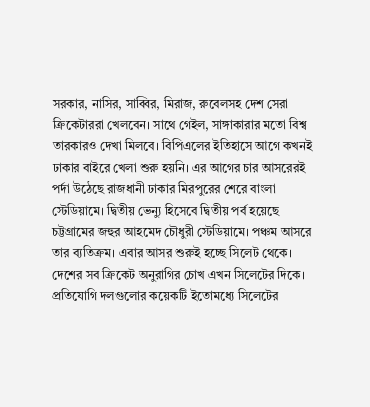সরকার, নাসির, সাব্বির, মিরাজ, রুবেলসহ দেশ সেরা ক্রিকেটাররা খেলবেন। সাথে গেইল, সাঙ্গাকারার মতো বিশ্ব তারকারও দেখা মিলবে। বিপিএলের ইতিহাসে আগে কখনই ঢাকার বাইরে খেলা শুরু হয়নি। এর আগের চার আসরেরই পর্দা উঠেছে রাজধানী ঢাকার মিরপুরের শেরে বাংলা স্টেডিয়ামে। দ্বিতীয় ভেন্যু হিসেবে দ্বিতীয় পর্ব হয়েছে চট্টগ্রামের জহুর আহমেদ চৌধুরী স্টেডিয়ামে। পঞ্চম আসরে তার ব্যতিক্রম। এবার আসর শুরুই হচ্ছে সিলেট থেকে। দেশের সব ক্রিকেট অনুরাগির চোখ এখন সিলেটের দিকে। প্রতিযোগি দলগুলোর কয়েকটি ইতোমধ্যে সিলেটের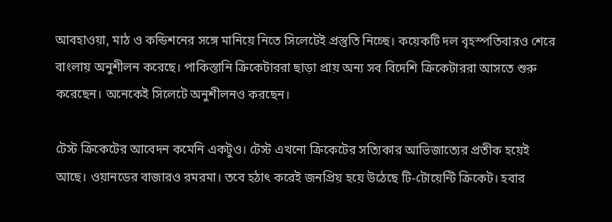আবহাওয়া, মাঠ ও কন্ডিশনের সঙ্গে মানিয়ে নিতে সিলেটেই প্রস্তুতি নিচ্ছে। কয়েকটি দল বৃহস্পতিবারও শেরে বাংলায় অনুশীলন করেছে। পাকিস্তানি ক্রিকেটাররা ছাড়া প্রায় অন্য সব বিদেশি ক্রিকেটাররা আসতে শুরু করেছেন। অনেকেই সিলেটে অনুশীলনও করছেন।

টেস্ট ক্রিকেটের আবেদন কমেনি একটুও। টেস্ট এখনো ক্রিকেটের সত্যিকার আভিজাত্যের প্রতীক হয়েই আছে। ওয়ানডের বাজারও রমরমা। তবে হঠাৎ করেই জনপ্রিয় হয়ে উঠেছে টি-টোয়েন্টি ক্রিকেট। হবার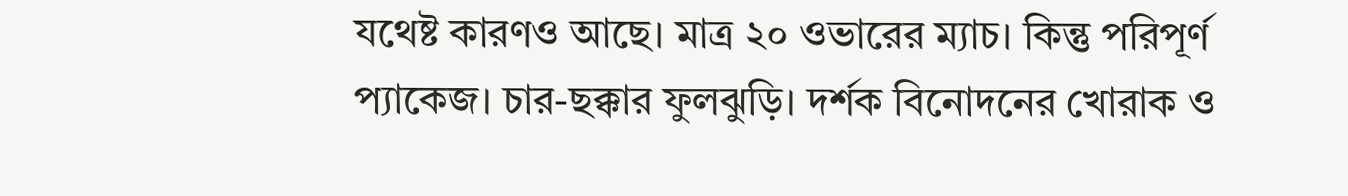যথেষ্ট কারণও আছে। মাত্র ২০ ওভারের ম্যাচ। কিন্তু পরিপূর্ণ প্যাকেজ। চার-ছক্কার ফুলঝুড়ি। দর্শক বিনোদনের খোরাক ও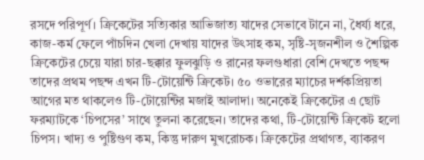রসদে পরিপূর্ণ। ক্রিকেটের সত্যিকার আভিজাত্য যাদের সেভাবে টানে না, ধৈর্য্য ধরে, কাজ-কর্ম ফেলে পাঁচদিন খেলা দেখায় যাদের উৎসাহ কম, সৃষ্টি-সৃজনশীল ও শৈল্পিক ক্রিকেটের চেয়ে যারা চার-ছক্কার ফুলঝুড়ি ও রানের ফলগুধারা বেশি দেখতে পছন্দ তাদের প্রথম পছন্দ এখন টি-টোয়েন্টি ক্রিকেট। ৫০ ওভারের ম্যাচের দর্শকপ্রিয়তা আগের মত থাকলেও টি-টোয়েন্টির মজাই আলাদা। অনেকেই ক্রিকেটের এ ছোট ফরম্যাটকে ‘চিপসের’ সাথে তুলনা করেছেন। তাদের কথা, টি-টোয়েন্টি ক্রিকেট হলো চিপস। খাদ্য ও পুষ্টিগুণ কম, কিন্তু দারুণ মুখরোচক। ক্রিকেটের প্রথাগত, ব্যাকরণ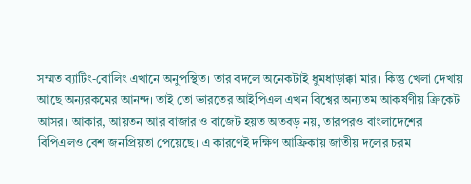সম্মত ব্যাটিং-বোলিং এখানে অনুপস্থিত। তার বদলে অনেকটাই ধুমধাড়াক্কা মার। কিন্তু খেলা দেখায় আছে অন্যরকমের আনন্দ। তাই তো ভারতের আইপিএল এখন বিশ্বের অন্যতম আকর্ষণীয় ক্রিকেট আসর। আকার, আয়তন আর বাজার ও বাজেট হয়ত অতবড় নয়, তারপরও বাংলাদেশের বিপিএলও বেশ জনপ্রিয়তা পেয়েছে। এ কারণেই দক্ষিণ আফ্রিকায় জাতীয় দলের চরম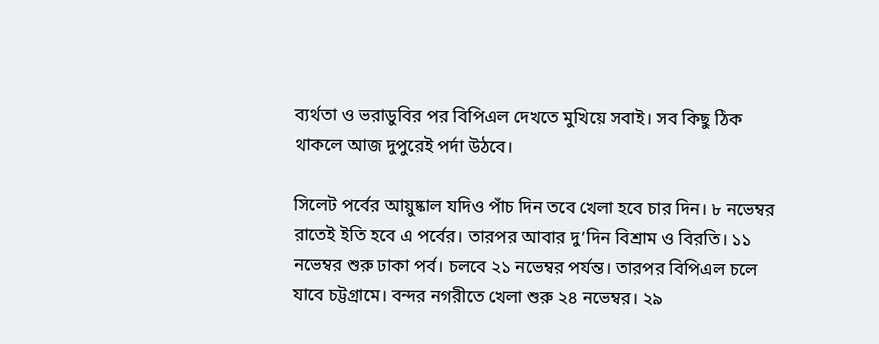ব্যর্থতা ও ভরাডুবির পর বিপিএল দেখতে মুখিয়ে সবাই। সব কিছু ঠিক থাকলে আজ দুপুরেই পর্দা উঠবে।

সিলেট পর্বের আয়ুষ্কাল যদিও পাঁচ দিন তবে খেলা হবে চার দিন। ৮ নভেম্বর রাতেই ইতি হবে এ পর্বের। তারপর আবার দু’দিন বিশ্রাম ও বিরতি। ১১ নভেম্বর শুরু ঢাকা পর্ব। চলবে ২১ নভেম্বর পর্যন্ত। তারপর বিপিএল চলে যাবে চট্টগ্রামে। বন্দর নগরীতে খেলা শুরু ২৪ নভেম্বর। ২৯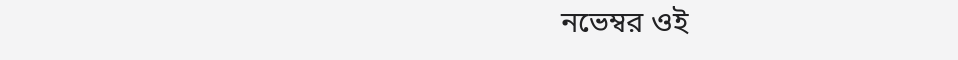নভেম্বর ওই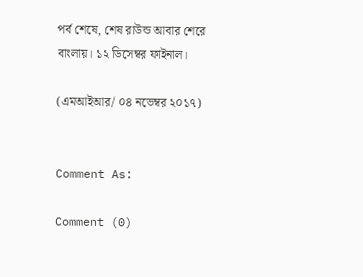পর্ব শেষে, শেষ রাউন্ড আবার শেরে বাংলায়। ১২ ডিসেম্বর ফাইনাল।

(এমআইআর/ ০৪ নভেম্বর ২০১৭)


Comment As:

Comment (0)